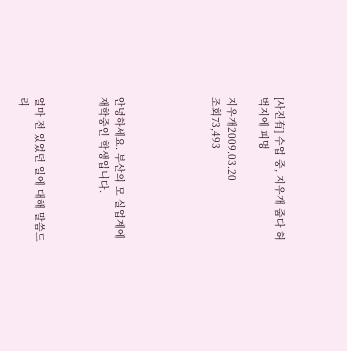[사진有] 수업 중, 지우개 줍다 허벅지에 피멍

지우개2009.03.20
조회73,493





안녕하세요. 부산의 모 실업계에 재학중인 학생입니다.



얼마 전 있었던 일에 대해 말씀드리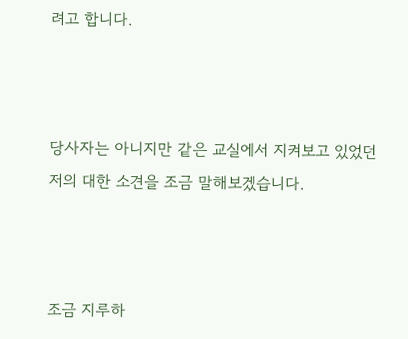려고 합니다.



당사자는 아니지만 같은 교실에서 지켜보고 있었던 저의 대한 소견을 조금 말해보겠습니다.



조금 지루하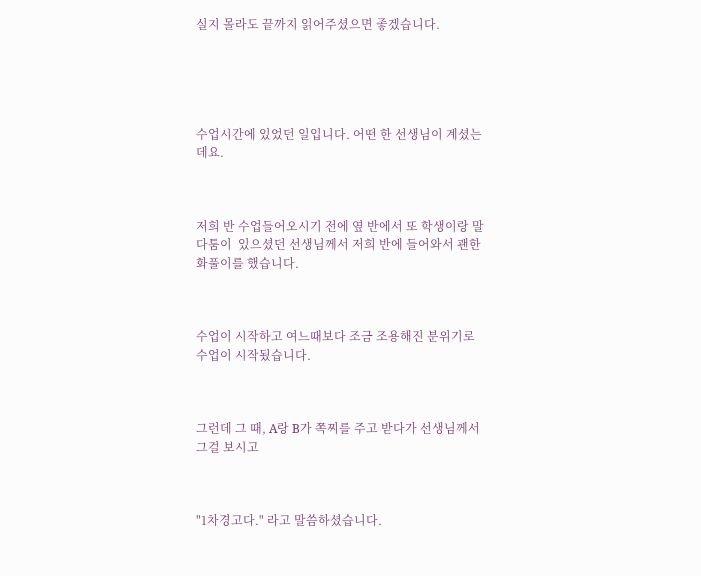실지 몰라도 끝까지 읽어주셨으면 좋겠습니다.





수업시간에 있었던 일입니다. 어떤 한 선생님이 계셨는데요.



저희 반 수업들어오시기 전에 옆 반에서 또 학생이랑 말다툼이  있으셨던 선생님께서 저희 반에 들어와서 괜한 화풀이를 했습니다.



수업이 시작하고 여느때보다 조금 조용해진 분위기로 수업이 시작됬습니다.



그런데 그 때, A랑 B가 쪽찌를 주고 받다가 선생님께서 그걸 보시고



"1차경고다." 라고 말씀하셨습니다.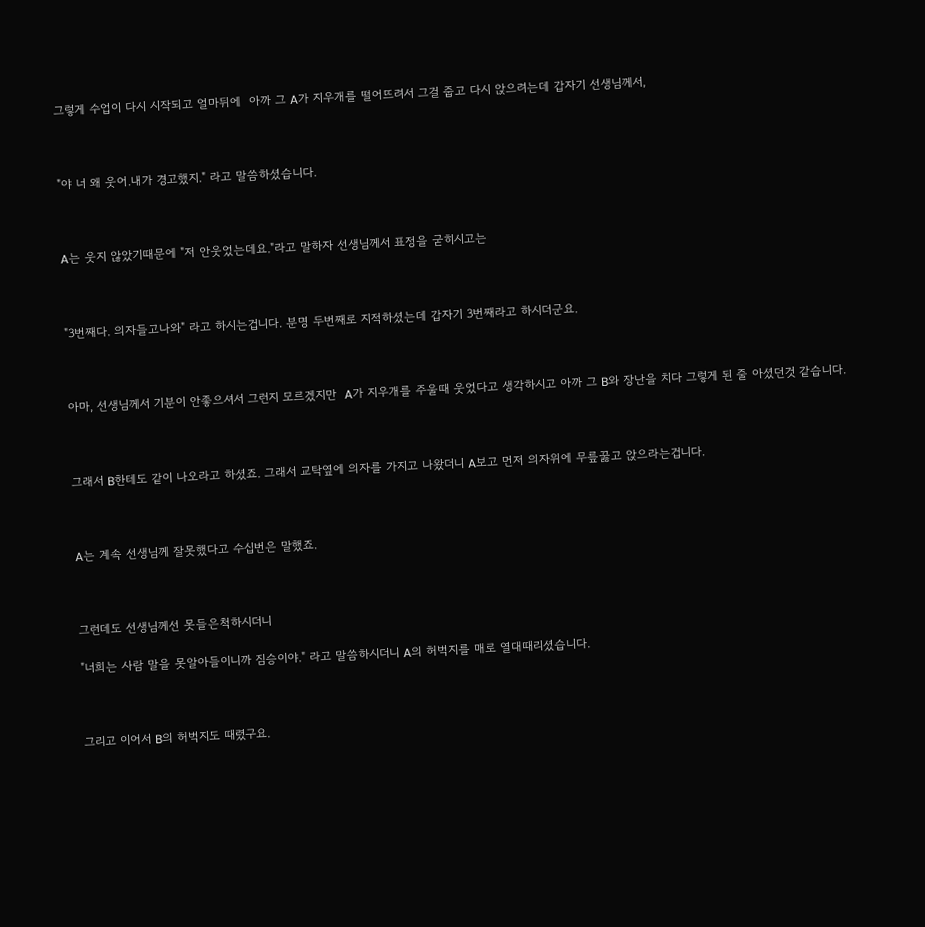그렇게 수업이 다시 시작되고 얼마뒤에  아까 그 A가 지우개를 떨어뜨려서 그걸 줍고 다시 앉으려는데 갑자기 선생님께서,



"야 너 왜 웃어.내가 경고했지." 라고 말씀하셨습니다.



A는 웃지 않았기때문에 "저 안웃었는데요."라고 말하자 선생님께서 표정을 굳히시고는



"3번째다. 의자들고나와" 라고 하시는겁니다. 분명 두번째로 지적하셨는데 갑자기 3번째라고 하시더군요.



아마, 선생님께서 기분이 안좋으셔서 그런지 모르겠지만  A가 지우개를 주울때 웃었다고 생각하시고 아까 그 B와 장난을 치다 그렇게 된 줄 아셨던것 같습니다.



그래서 B한테도 같이 나오라고 하셨죠. 그래서 교탁옆에 의자를 가지고 나왔더니 A보고 먼저 의자위에 무릎꿇고 앉으라는겁니다.



A는 계속 선생님께 잘못했다고 수십번은 말했죠.



그런데도 선생님께선 못들은척하시더니

"너희는 사람 말을 못알아들이니까 짐승이야." 라고 말씀하시더니 A의 허벅지를 매로 열대때리셨습니다.



그리고 이어서 B의 허벅지도 때렸구요.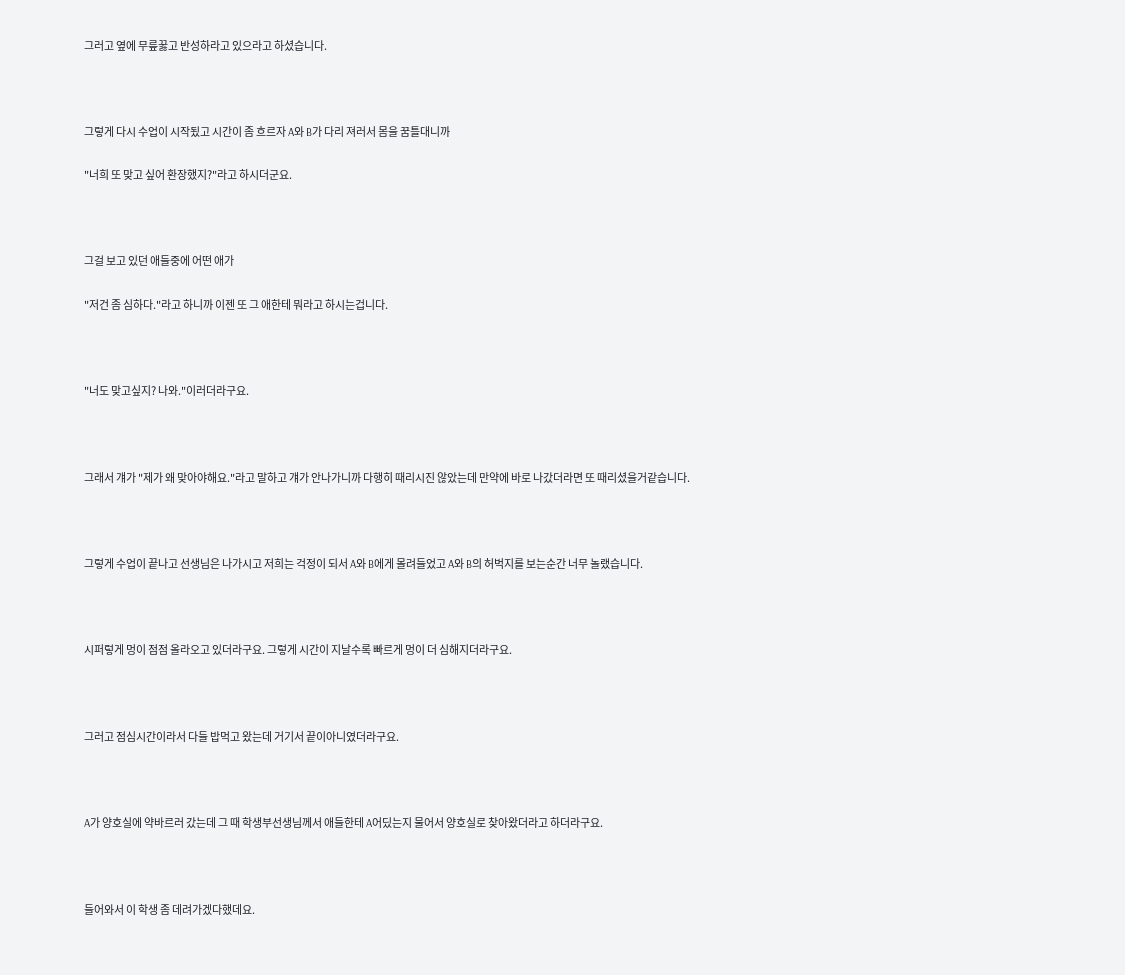그러고 옆에 무릎꿇고 반성하라고 있으라고 하셨습니다.



그렇게 다시 수업이 시작됬고 시간이 좀 흐르자 A와 B가 다리 져러서 몸을 꿈틀대니까

"너희 또 맞고 싶어 환장했지?"라고 하시더군요.



그걸 보고 있던 애들중에 어떤 애가

"저건 좀 심하다."라고 하니까 이젠 또 그 애한테 뭐라고 하시는겁니다.



"너도 맞고싶지? 나와."이러더라구요.



그래서 걔가 "제가 왜 맞아야해요."라고 말하고 걔가 안나가니까 다행히 때리시진 않았는데 만약에 바로 나갔더라면 또 때리셨을거같습니다.



그렇게 수업이 끝나고 선생님은 나가시고 저희는 걱정이 되서 A와 B에게 몰려들었고 A와 B의 허벅지를 보는순간 너무 놀랬습니다.



시퍼렇게 멍이 점점 올라오고 있더라구요. 그렇게 시간이 지날수록 빠르게 멍이 더 심해지더라구요.



그러고 점심시간이라서 다들 밥먹고 왔는데 거기서 끝이아니였더라구요.



A가 양호실에 약바르러 갔는데 그 때 학생부선생님께서 애들한테 A어딨는지 물어서 양호실로 찾아왔더라고 하더라구요.



들어와서 이 학생 좀 데려가겠다했데요.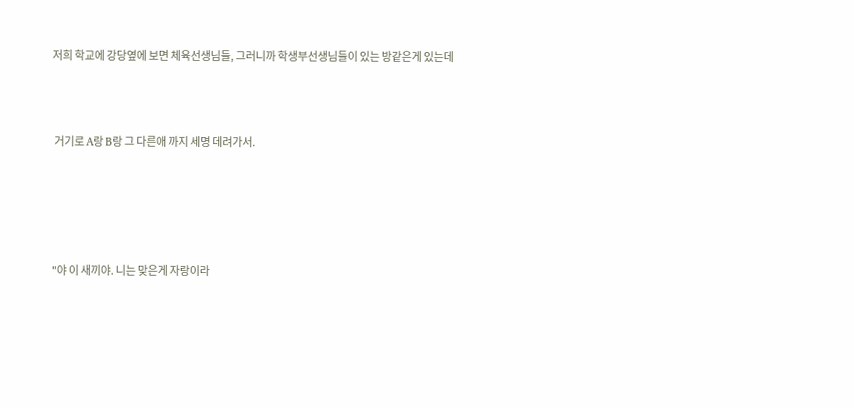저희 학교에 강당옆에 보면 체육선생님들, 그러니까 학생부선생님들이 있는 방같은게 있는데



 거기로 A랑 B랑 그 다른애 까지 세명 데려가서.





"야 이 새끼야. 니는 맞은게 자랑이라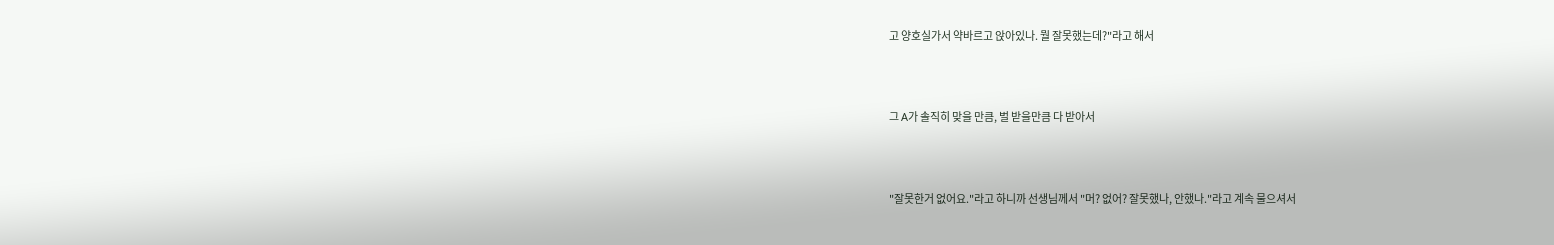고 양호실가서 약바르고 앉아있나. 뭘 잘못했는데?"라고 해서



그 A가 솔직히 맞을 만큼, 벌 받을만큼 다 받아서



"잘못한거 없어요."라고 하니까 선생님께서 "머? 없어? 잘못했나, 안했나."라고 계속 물으셔서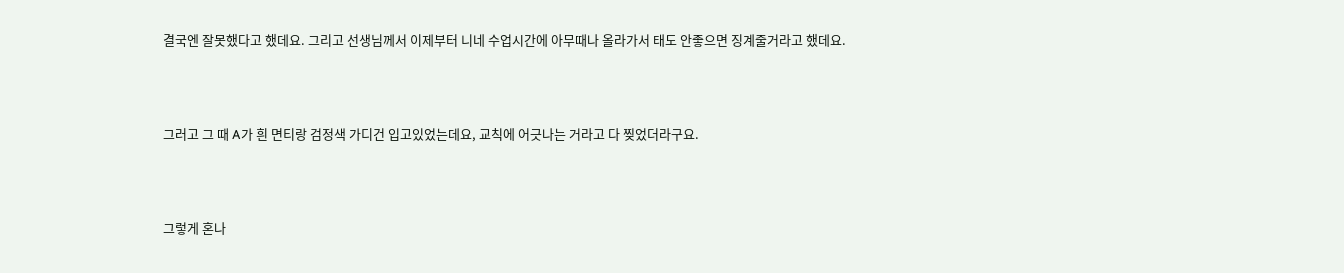결국엔 잘못했다고 했데요. 그리고 선생님께서 이제부터 니네 수업시간에 아무때나 올라가서 태도 안좋으면 징계줄거라고 했데요.



그러고 그 때 A가 흰 면티랑 검정색 가디건 입고있었는데요, 교칙에 어긋나는 거라고 다 찢었더라구요.



그렇게 혼나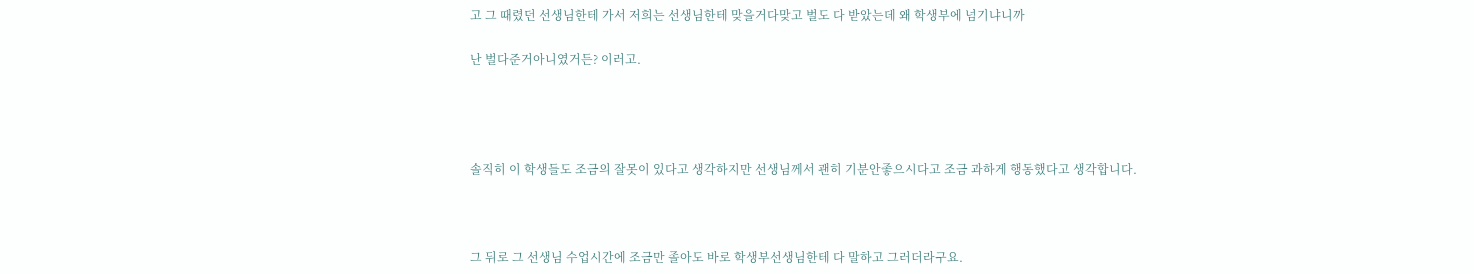고 그 때렸던 선생님한테 가서 저희는 선생님한테 맞을거다맞고 벌도 다 받았는데 왜 학생부에 넘기냐니까

난 벌다준거아니였거든? 이러고.




솔직히 이 학생들도 조금의 잘못이 있다고 생각하지만 선생님께서 괜히 기분안좋으시다고 조금 과하게 행동했다고 생각합니다.



그 뒤로 그 선생님 수업시간에 조금만 졸아도 바로 학생부선생님한테 다 말하고 그러더라구요.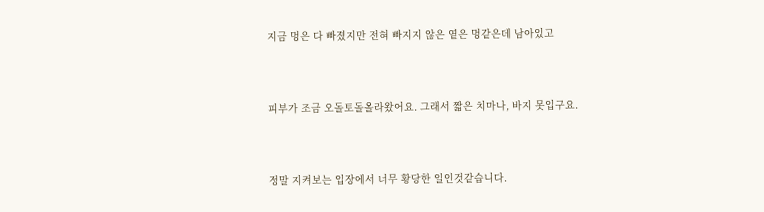지금 멍은 다 빠졌지만 전혀 빠지지 않은 옅은 멍같은데 남아있고



피부가 조금 오돌토돌올라왔어요. 그래서 짧은 치마나, 바지 못입구요.



정말 지켜보는 입장에서 너무 황당한 일인것같습니다.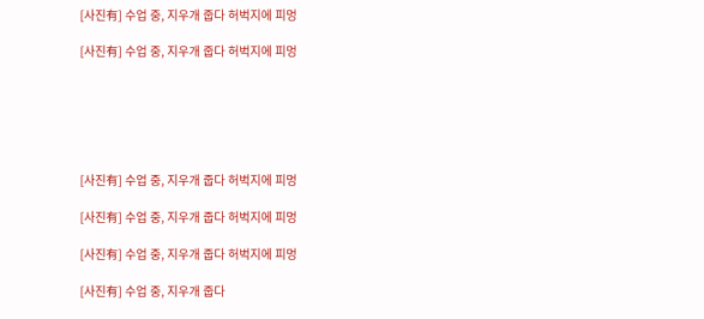[사진有] 수업 중, 지우개 줍다 허벅지에 피멍

[사진有] 수업 중, 지우개 줍다 허벅지에 피멍






[사진有] 수업 중, 지우개 줍다 허벅지에 피멍

[사진有] 수업 중, 지우개 줍다 허벅지에 피멍

[사진有] 수업 중, 지우개 줍다 허벅지에 피멍

[사진有] 수업 중, 지우개 줍다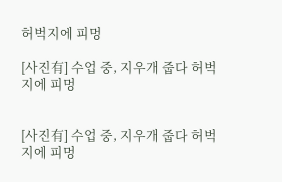허벅지에 피멍

[사진有] 수업 중, 지우개 줍다 허벅지에 피멍


[사진有] 수업 중, 지우개 줍다 허벅지에 피멍